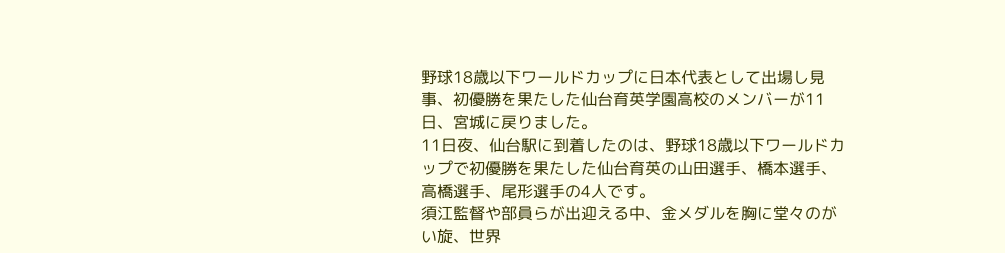野球18歳以下ワールドカップに日本代表として出場し見事、初優勝を果たした仙台育英学園高校のメンバーが11日、宮城に戻りました。
11日夜、仙台駅に到着したのは、野球18歳以下ワールドカップで初優勝を果たした仙台育英の山田選手、橋本選手、高橋選手、尾形選手の4人です。
須江監督や部員らが出迎える中、金メダルを胸に堂々のがい旋、世界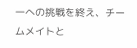一への挑戦を終え、チームメイトと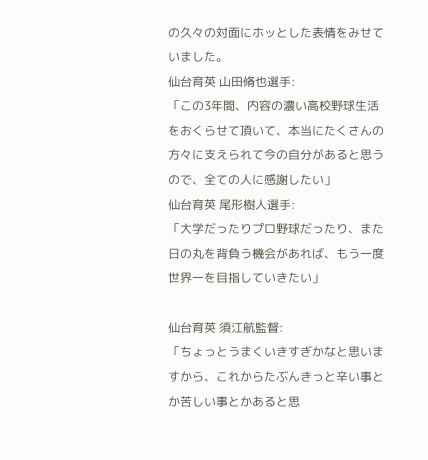の久々の対面にホッとした表情をみせていました。
仙台育英 山田脩也選手:
「この3年間、内容の濃い高校野球生活をおくらせて頂いて、本当にたくさんの方々に支えられて今の自分があると思うので、全ての人に感謝したい」
仙台育英 尾形樹人選手:
「大学だったりプロ野球だったり、また日の丸を背負う機会があれば、もう一度世界一を目指していきたい」

仙台育英 須江航監督:
「ちょっとうまくいきすぎかなと思いますから、これからたぶんきっと辛い事とか苦しい事とかあると思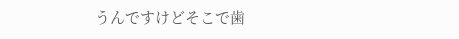うんですけどそこで歯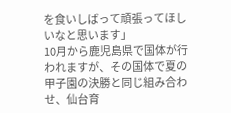を食いしばって頑張ってほしいなと思います」
10月から鹿児島県で国体が行われますが、その国体で夏の甲子園の決勝と同じ組み合わせ、仙台育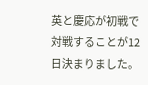英と慶応が初戦で対戦することが12日決まりました。